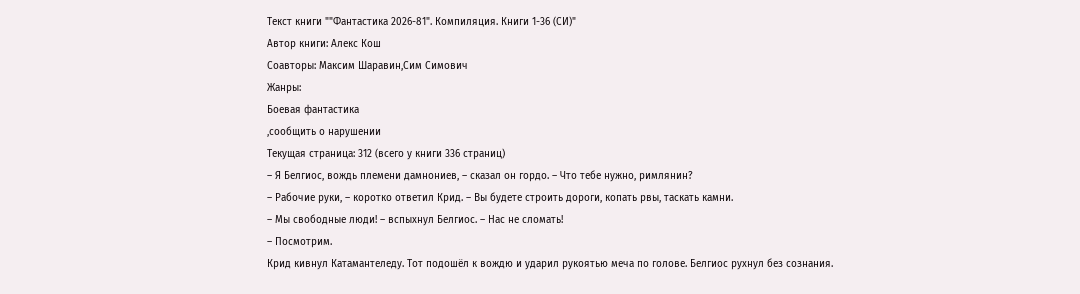Текст книги ""Фантастика 2026-81". Компиляция. Книги 1-36 (СИ)"
Автор книги: Алекс Кош
Соавторы: Максим Шаравин,Сим Симович
Жанры:
Боевая фантастика
,сообщить о нарушении
Текущая страница: 312 (всего у книги 336 страниц)
– Я Белгиос, вождь племени дамнониев, – сказал он гордо. – Что тебе нужно, римлянин?
– Рабочие руки, – коротко ответил Крид. – Вы будете строить дороги, копать рвы, таскать камни.
– Мы свободные люди! – вспыхнул Белгиос. – Нас не сломать!
– Посмотрим.
Крид кивнул Катамантеледу. Тот подошёл к вождю и ударил рукоятью меча по голове. Белгиос рухнул без сознания.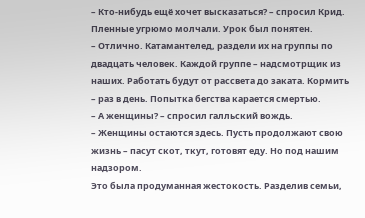– Кто-нибудь ещё хочет высказаться? – спросил Крид.
Пленные угрюмо молчали. Урок был понятен.
– Отлично. Катамантелед, раздели их на группы по двадцать человек. Каждой группе – надсмотрщик из наших. Работать будут от рассвета до заката. Кормить – раз в день. Попытка бегства карается смертью.
– А женщины? – спросил галльский вождь.
– Женщины остаются здесь. Пусть продолжают свою жизнь – пасут скот, ткут, готовят еду. Но под нашим надзором.
Это была продуманная жестокость. Разделив семьи,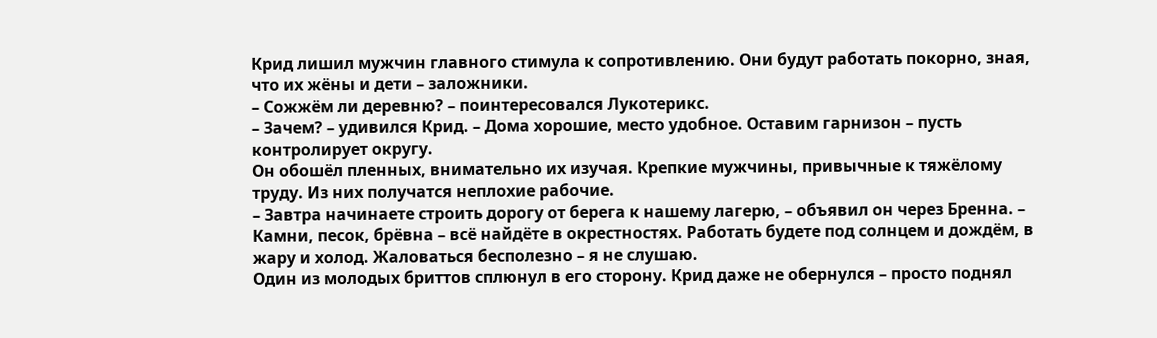Крид лишил мужчин главного стимула к сопротивлению. Они будут работать покорно, зная, что их жёны и дети – заложники.
– Сожжём ли деревню? – поинтересовался Лукотерикс.
– Зачем? – удивился Крид. – Дома хорошие, место удобное. Оставим гарнизон – пусть контролирует округу.
Он обошёл пленных, внимательно их изучая. Крепкие мужчины, привычные к тяжёлому труду. Из них получатся неплохие рабочие.
– Завтра начинаете строить дорогу от берега к нашему лагерю, – объявил он через Бренна. – Камни, песок, брёвна – всё найдёте в окрестностях. Работать будете под солнцем и дождём, в жару и холод. Жаловаться бесполезно – я не слушаю.
Один из молодых бриттов сплюнул в его сторону. Крид даже не обернулся – просто поднял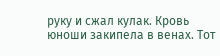руку и сжал кулак. Кровь юноши закипела в венах. Тот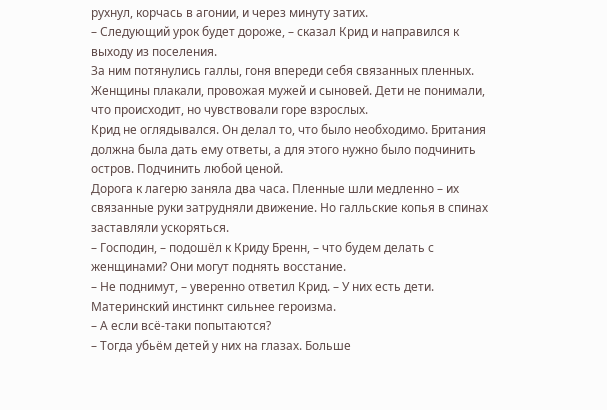рухнул, корчась в агонии, и через минуту затих.
– Следующий урок будет дороже, – сказал Крид и направился к выходу из поселения.
За ним потянулись галлы, гоня впереди себя связанных пленных. Женщины плакали, провожая мужей и сыновей. Дети не понимали, что происходит, но чувствовали горе взрослых.
Крид не оглядывался. Он делал то, что было необходимо. Британия должна была дать ему ответы, а для этого нужно было подчинить остров. Подчинить любой ценой.
Дорога к лагерю заняла два часа. Пленные шли медленно – их связанные руки затрудняли движение. Но галльские копья в спинах заставляли ускоряться.
– Господин, – подошёл к Криду Бренн, – что будем делать с женщинами? Они могут поднять восстание.
– Не поднимут, – уверенно ответил Крид. – У них есть дети. Материнский инстинкт сильнее героизма.
– А если всё-таки попытаются?
– Тогда убьём детей у них на глазах. Больше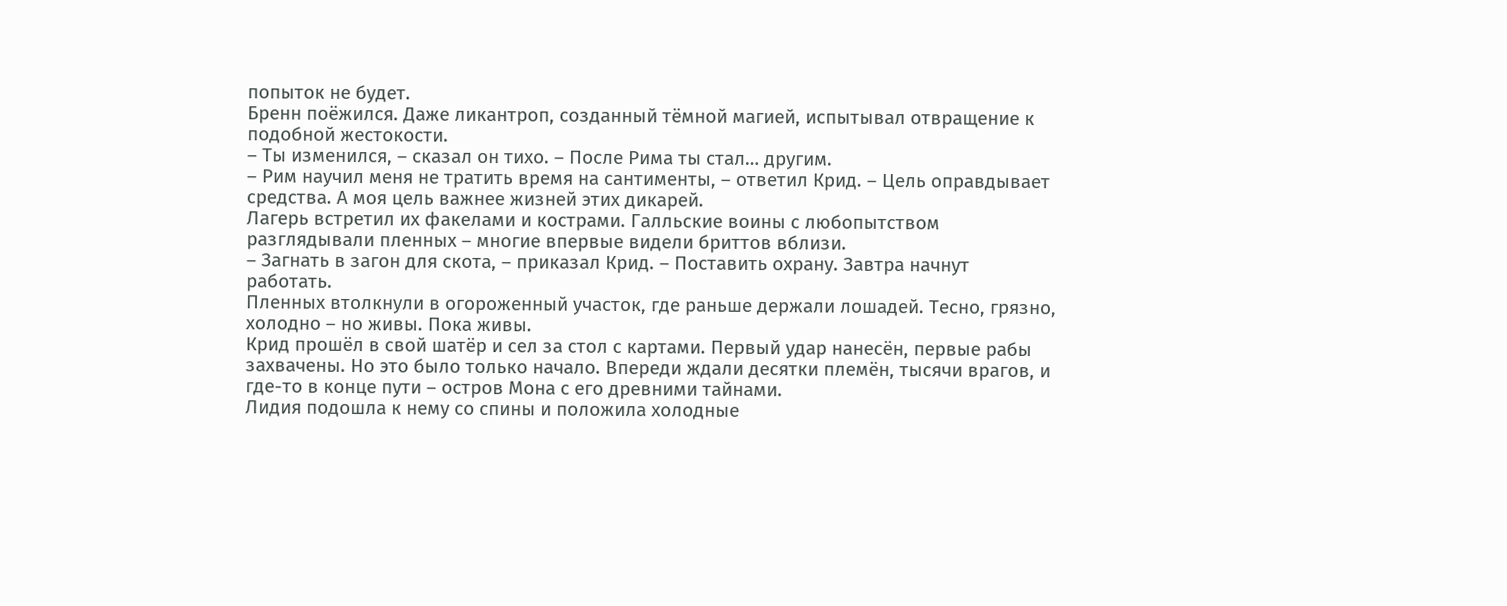попыток не будет.
Бренн поёжился. Даже ликантроп, созданный тёмной магией, испытывал отвращение к подобной жестокости.
– Ты изменился, – сказал он тихо. – После Рима ты стал… другим.
– Рим научил меня не тратить время на сантименты, – ответил Крид. – Цель оправдывает средства. А моя цель важнее жизней этих дикарей.
Лагерь встретил их факелами и кострами. Галльские воины с любопытством разглядывали пленных – многие впервые видели бриттов вблизи.
– Загнать в загон для скота, – приказал Крид. – Поставить охрану. Завтра начнут работать.
Пленных втолкнули в огороженный участок, где раньше держали лошадей. Тесно, грязно, холодно – но живы. Пока живы.
Крид прошёл в свой шатёр и сел за стол с картами. Первый удар нанесён, первые рабы захвачены. Но это было только начало. Впереди ждали десятки племён, тысячи врагов, и где-то в конце пути – остров Мона с его древними тайнами.
Лидия подошла к нему со спины и положила холодные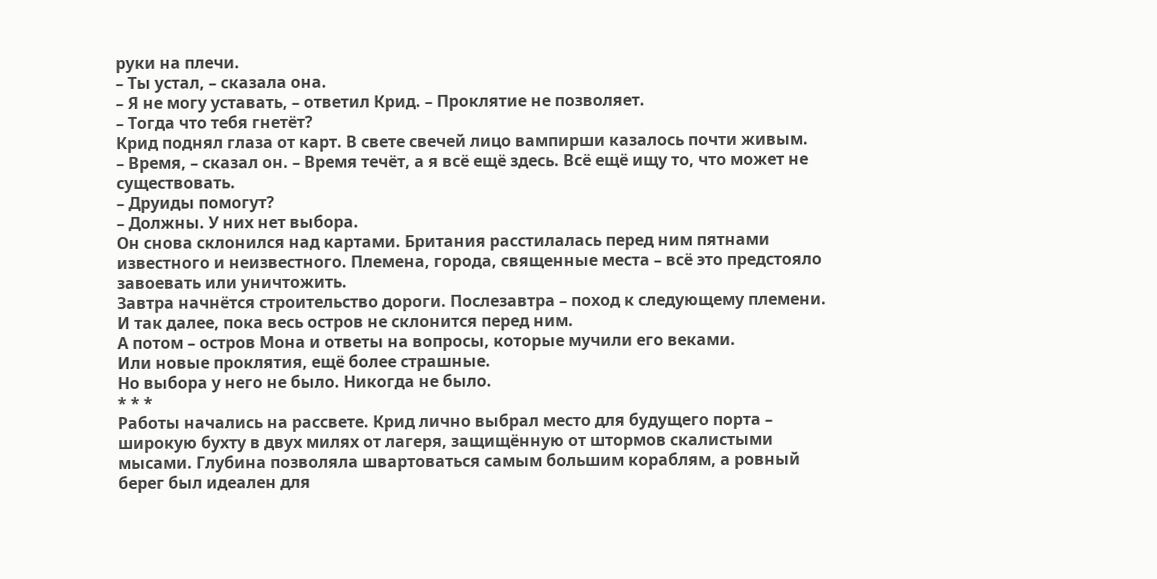руки на плечи.
– Ты устал, – сказала она.
– Я не могу уставать, – ответил Крид. – Проклятие не позволяет.
– Тогда что тебя гнетёт?
Крид поднял глаза от карт. В свете свечей лицо вампирши казалось почти живым.
– Время, – сказал он. – Время течёт, а я всё ещё здесь. Всё ещё ищу то, что может не существовать.
– Друиды помогут?
– Должны. У них нет выбора.
Он снова склонился над картами. Британия расстилалась перед ним пятнами известного и неизвестного. Племена, города, священные места – всё это предстояло завоевать или уничтожить.
Завтра начнётся строительство дороги. Послезавтра – поход к следующему племени. И так далее, пока весь остров не склонится перед ним.
А потом – остров Мона и ответы на вопросы, которые мучили его веками.
Или новые проклятия, ещё более страшные.
Но выбора у него не было. Никогда не было.
* * *
Работы начались на рассвете. Крид лично выбрал место для будущего порта – широкую бухту в двух милях от лагеря, защищённую от штормов скалистыми мысами. Глубина позволяла швартоваться самым большим кораблям, а ровный берег был идеален для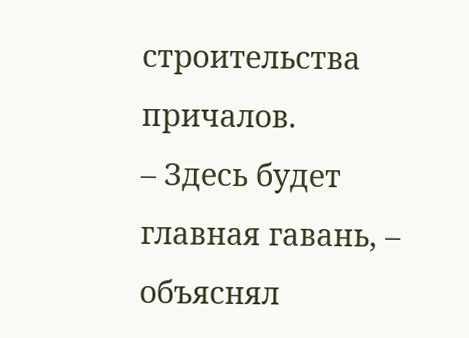строительства причалов.
– Здесь будет главная гавань, – объяснял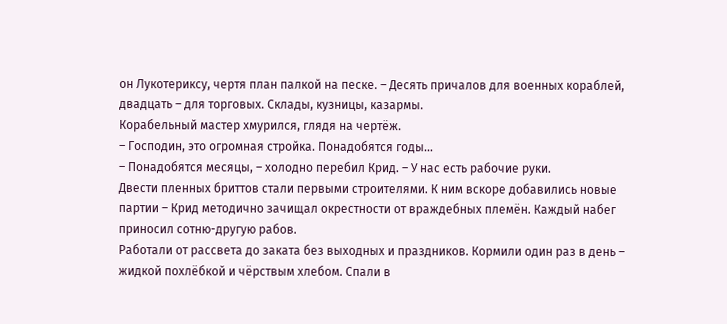он Лукотериксу, чертя план палкой на песке. – Десять причалов для военных кораблей, двадцать – для торговых. Склады, кузницы, казармы.
Корабельный мастер хмурился, глядя на чертёж.
– Господин, это огромная стройка. Понадобятся годы…
– Понадобятся месяцы, – холодно перебил Крид. – У нас есть рабочие руки.
Двести пленных бриттов стали первыми строителями. К ним вскоре добавились новые партии – Крид методично зачищал окрестности от враждебных племён. Каждый набег приносил сотню-другую рабов.
Работали от рассвета до заката без выходных и праздников. Кормили один раз в день – жидкой похлёбкой и чёрствым хлебом. Спали в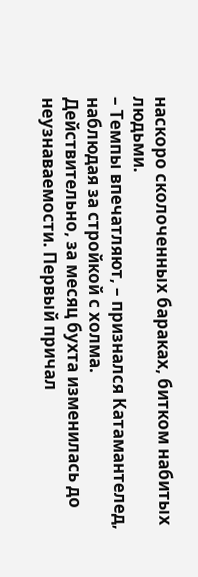наскоро сколоченных бараках, битком набитых людьми.
– Темпы впечатляют, – признался Катамантелед, наблюдая за стройкой с холма.
Действительно, за месяц бухта изменилась до неузнаваемости. Первый причал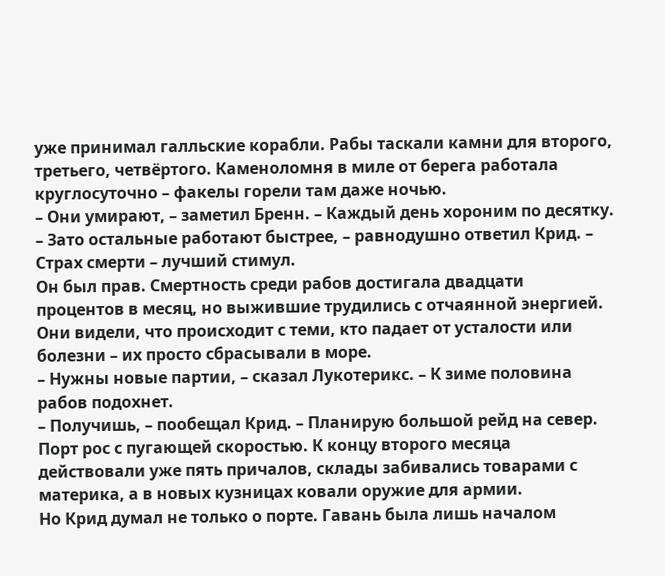уже принимал галльские корабли. Рабы таскали камни для второго, третьего, четвёртого. Каменоломня в миле от берега работала круглосуточно – факелы горели там даже ночью.
– Они умирают, – заметил Бренн. – Каждый день хороним по десятку.
– Зато остальные работают быстрее, – равнодушно ответил Крид. – Страх смерти – лучший стимул.
Он был прав. Смертность среди рабов достигала двадцати процентов в месяц, но выжившие трудились с отчаянной энергией. Они видели, что происходит с теми, кто падает от усталости или болезни – их просто сбрасывали в море.
– Нужны новые партии, – сказал Лукотерикс. – К зиме половина рабов подохнет.
– Получишь, – пообещал Крид. – Планирую большой рейд на север.
Порт рос с пугающей скоростью. К концу второго месяца действовали уже пять причалов, склады забивались товарами с материка, а в новых кузницах ковали оружие для армии.
Но Крид думал не только о порте. Гавань была лишь началом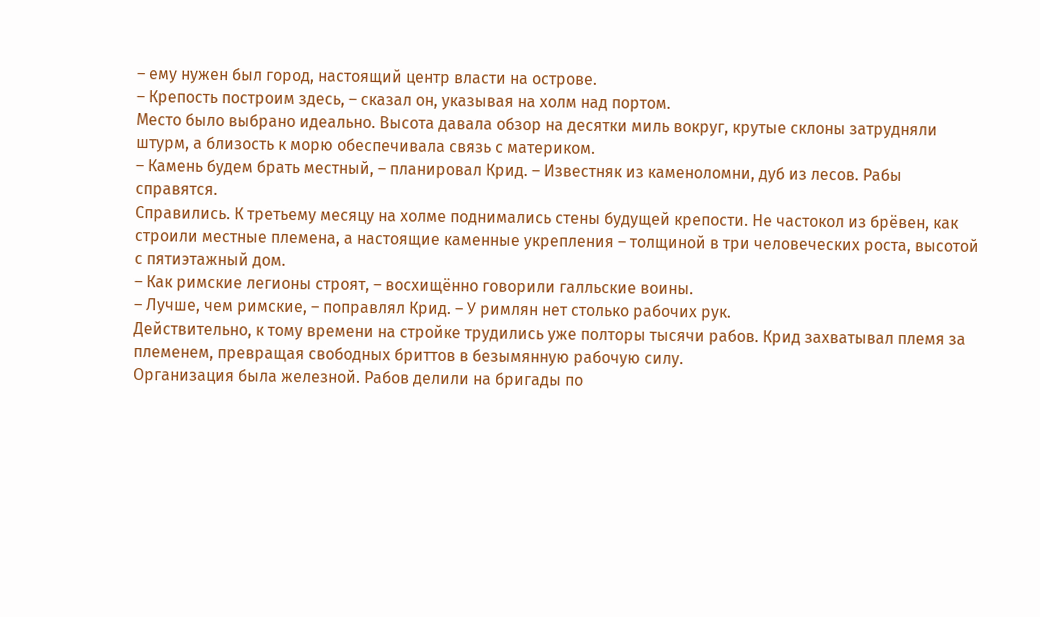– ему нужен был город, настоящий центр власти на острове.
– Крепость построим здесь, – сказал он, указывая на холм над портом.
Место было выбрано идеально. Высота давала обзор на десятки миль вокруг, крутые склоны затрудняли штурм, а близость к морю обеспечивала связь с материком.
– Камень будем брать местный, – планировал Крид. – Известняк из каменоломни, дуб из лесов. Рабы справятся.
Справились. К третьему месяцу на холме поднимались стены будущей крепости. Не частокол из брёвен, как строили местные племена, а настоящие каменные укрепления – толщиной в три человеческих роста, высотой с пятиэтажный дом.
– Как римские легионы строят, – восхищённо говорили галльские воины.
– Лучше, чем римские, – поправлял Крид. – У римлян нет столько рабочих рук.
Действительно, к тому времени на стройке трудились уже полторы тысячи рабов. Крид захватывал племя за племенем, превращая свободных бриттов в безымянную рабочую силу.
Организация была железной. Рабов делили на бригады по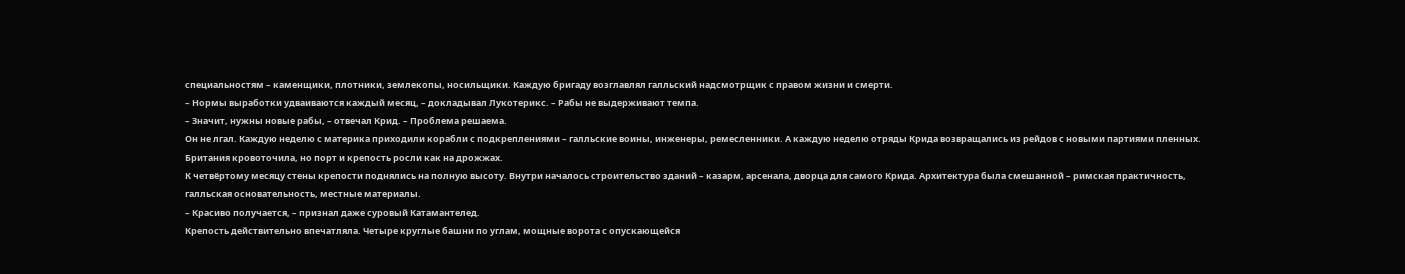специальностям – каменщики, плотники, землекопы, носильщики. Каждую бригаду возглавлял галльский надсмотрщик с правом жизни и смерти.
– Нормы выработки удваиваются каждый месяц, – докладывал Лукотерикс. – Рабы не выдерживают темпа.
– Значит, нужны новые рабы, – отвечал Крид. – Проблема решаема.
Он не лгал. Каждую неделю с материка приходили корабли с подкреплениями – галльские воины, инженеры, ремесленники. А каждую неделю отряды Крида возвращались из рейдов с новыми партиями пленных.
Британия кровоточила, но порт и крепость росли как на дрожжах.
К четвёртому месяцу стены крепости поднялись на полную высоту. Внутри началось строительство зданий – казарм, арсенала, дворца для самого Крида. Архитектура была смешанной – римская практичность, галльская основательность, местные материалы.
– Красиво получается, – признал даже суровый Катамантелед.
Крепость действительно впечатляла. Четыре круглые башни по углам, мощные ворота с опускающейся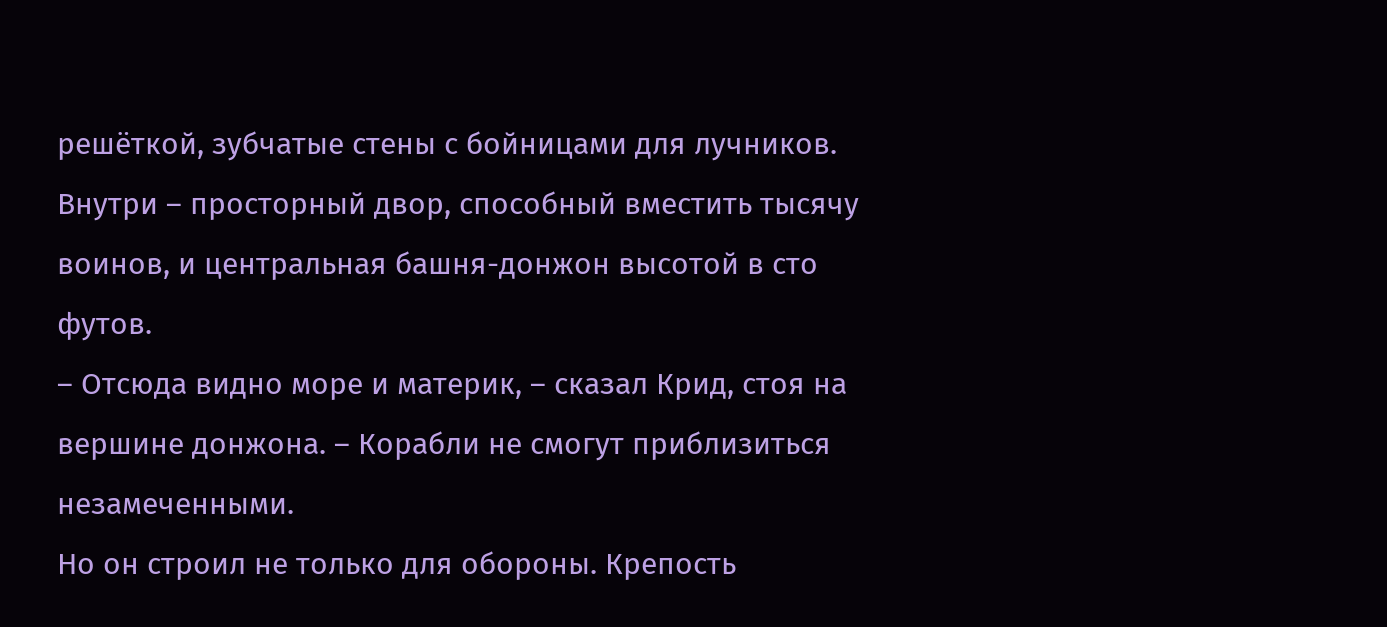решёткой, зубчатые стены с бойницами для лучников. Внутри – просторный двор, способный вместить тысячу воинов, и центральная башня-донжон высотой в сто футов.
– Отсюда видно море и материк, – сказал Крид, стоя на вершине донжона. – Корабли не смогут приблизиться незамеченными.
Но он строил не только для обороны. Крепость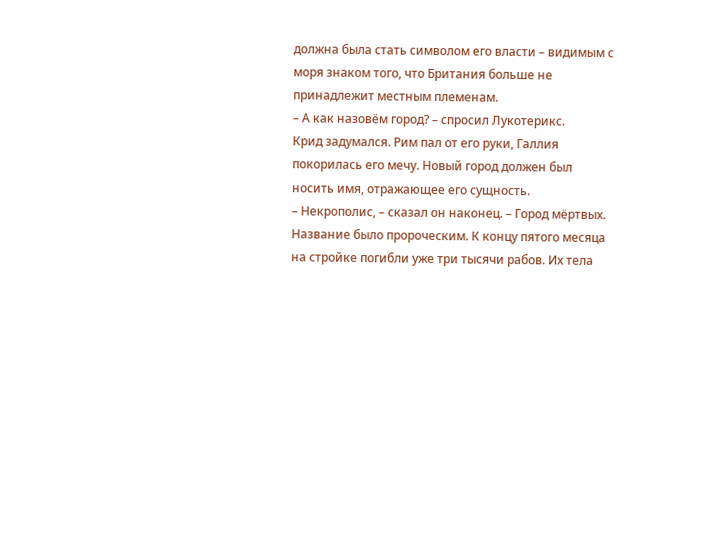должна была стать символом его власти – видимым с моря знаком того, что Британия больше не принадлежит местным племенам.
– А как назовём город? – спросил Лукотерикс.
Крид задумался. Рим пал от его руки, Галлия покорилась его мечу. Новый город должен был носить имя, отражающее его сущность.
– Некрополис, – сказал он наконец. – Город мёртвых.
Название было пророческим. К концу пятого месяца на стройке погибли уже три тысячи рабов. Их тела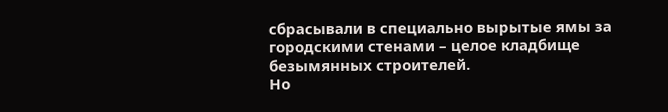сбрасывали в специально вырытые ямы за городскими стенами – целое кладбище безымянных строителей.
Но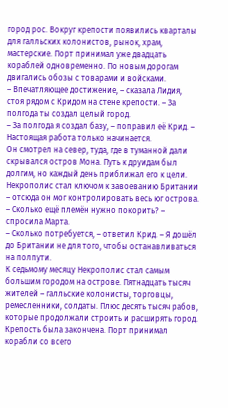город рос. Вокруг крепости появились кварталы для галльских колонистов, рынок, храм, мастерские. Порт принимал уже двадцать кораблей одновременно. По новым дорогам двигались обозы с товарами и войсками.
– Впечатляющее достижение, – сказала Лидия, стоя рядом с Кридом на стене крепости. – За полгода ты создал целый город.
– За полгода я создал базу, – поправил её Крид. – Настоящая работа только начинается.
Он смотрел на север, туда, где в туманной дали скрывался остров Мона. Путь к друидам был долгим, но каждый день приближал его к цели. Некрополис стал ключом к завоеванию Британии – отсюда он мог контролировать весь юг острова.
– Сколько ещё племён нужно покорить? – спросила Марта.
– Сколько потребуется, – ответил Крид. – Я дошёл до Британии не для того, чтобы останавливаться на полпути.
К седьмому месяцу Некрополис стал самым большим городом на острове. Пятнадцать тысяч жителей – галльские колонисты, торговцы, ремесленники, солдаты. Плюс десять тысяч рабов, которые продолжали строить и расширять город.
Крепость была закончена. Порт принимал корабли со всего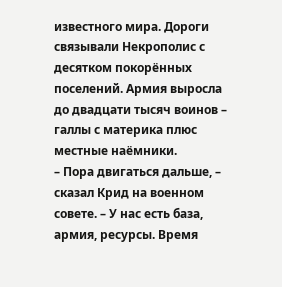известного мира. Дороги связывали Некрополис с десятком покорённых поселений. Армия выросла до двадцати тысяч воинов – галлы с материка плюс местные наёмники.
– Пора двигаться дальше, – сказал Крид на военном совете. – У нас есть база, армия, ресурсы. Время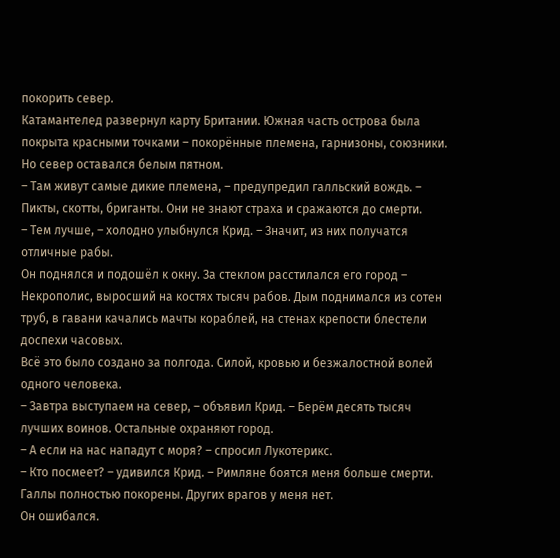покорить север.
Катамантелед развернул карту Британии. Южная часть острова была покрыта красными точками – покорённые племена, гарнизоны, союзники. Но север оставался белым пятном.
– Там живут самые дикие племена, – предупредил галльский вождь. – Пикты, скотты, бриганты. Они не знают страха и сражаются до смерти.
– Тем лучше, – холодно улыбнулся Крид. – Значит, из них получатся отличные рабы.
Он поднялся и подошёл к окну. За стеклом расстилался его город – Некрополис, выросший на костях тысяч рабов. Дым поднимался из сотен труб, в гавани качались мачты кораблей, на стенах крепости блестели доспехи часовых.
Всё это было создано за полгода. Силой, кровью и безжалостной волей одного человека.
– Завтра выступаем на север, – объявил Крид. – Берём десять тысяч лучших воинов. Остальные охраняют город.
– А если на нас нападут с моря? – спросил Лукотерикс.
– Кто посмеет? – удивился Крид. – Римляне боятся меня больше смерти. Галлы полностью покорены. Других врагов у меня нет.
Он ошибался.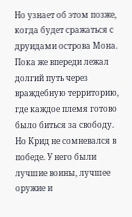Но узнает об этом позже, когда будет сражаться с друидами острова Мона. Пока же впереди лежал долгий путь через враждебную территорию, где каждое племя готово было биться за свободу.
Но Крид не сомневался в победе. У него были лучшие воины, лучшее оружие и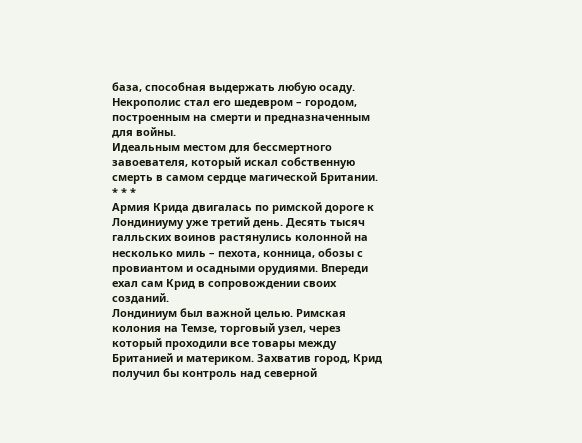база, способная выдержать любую осаду. Некрополис стал его шедевром – городом, построенным на смерти и предназначенным для войны.
Идеальным местом для бессмертного завоевателя, который искал собственную смерть в самом сердце магической Британии.
* * *
Армия Крида двигалась по римской дороге к Лондиниуму уже третий день. Десять тысяч галльских воинов растянулись колонной на несколько миль – пехота, конница, обозы с провиантом и осадными орудиями. Впереди ехал сам Крид в сопровождении своих созданий.
Лондиниум был важной целью. Римская колония на Темзе, торговый узел, через который проходили все товары между Британией и материком. Захватив город, Крид получил бы контроль над северной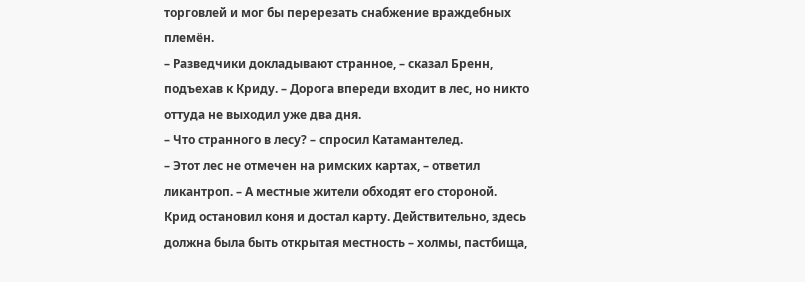торговлей и мог бы перерезать снабжение враждебных племён.
– Разведчики докладывают странное, – сказал Бренн, подъехав к Криду. – Дорога впереди входит в лес, но никто оттуда не выходил уже два дня.
– Что странного в лесу? – спросил Катамантелед.
– Этот лес не отмечен на римских картах, – ответил ликантроп. – А местные жители обходят его стороной.
Крид остановил коня и достал карту. Действительно, здесь должна была быть открытая местность – холмы, пастбища,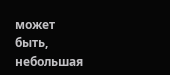может быть, небольшая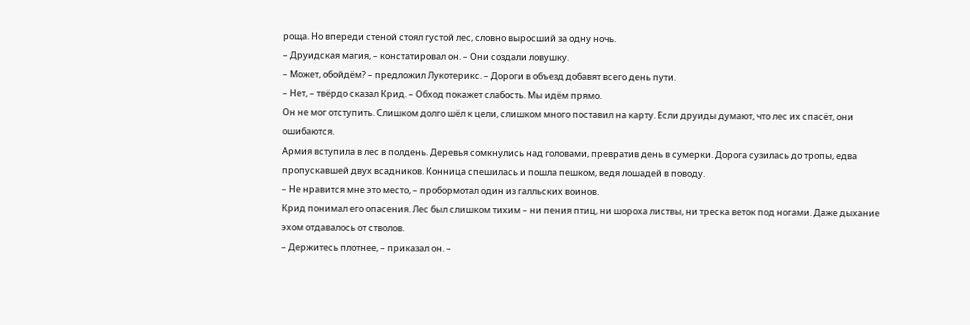роща. Но впереди стеной стоял густой лес, словно выросший за одну ночь.
– Друидская магия, – констатировал он. – Они создали ловушку.
– Может, обойдём? – предложил Лукотерикс. – Дороги в объезд добавят всего день пути.
– Нет, – твёрдо сказал Крид. – Обход покажет слабость. Мы идём прямо.
Он не мог отступить. Слишком долго шёл к цели, слишком много поставил на карту. Если друиды думают, что лес их спасёт, они ошибаются.
Армия вступила в лес в полдень. Деревья сомкнулись над головами, превратив день в сумерки. Дорога сузилась до тропы, едва пропускавшей двух всадников. Конница спешилась и пошла пешком, ведя лошадей в поводу.
– Не нравится мне это место, – пробормотал один из галльских воинов.
Крид понимал его опасения. Лес был слишком тихим – ни пения птиц, ни шороха листвы, ни треска веток под ногами. Даже дыхание эхом отдавалось от стволов.
– Держитесь плотнее, – приказал он. –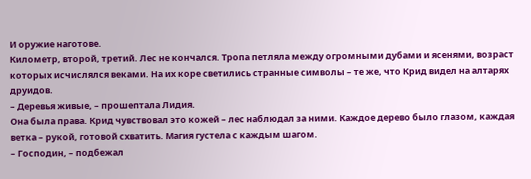И оружие наготове.
Километр, второй, третий. Лес не кончался. Тропа петляла между огромными дубами и ясенями, возраст которых исчислялся веками. На их коре светились странные символы – те же, что Крид видел на алтарях друидов.
– Деревья живые, – прошептала Лидия.
Она была права. Крид чувствовал это кожей – лес наблюдал за ними. Каждое дерево было глазом, каждая ветка – рукой, готовой схватить. Магия густела с каждым шагом.
– Господин, – подбежал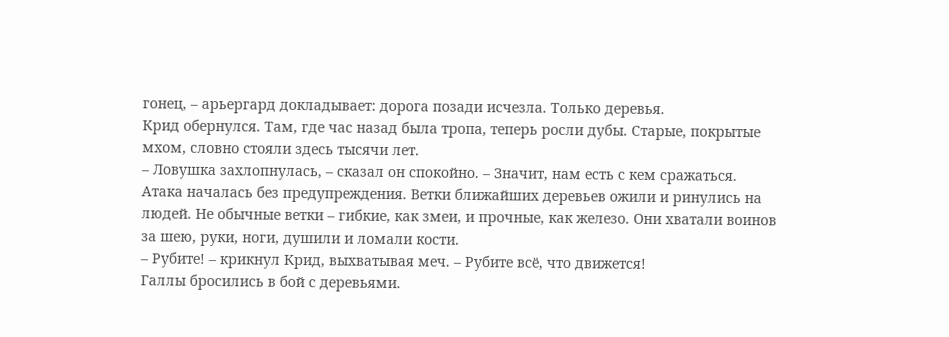гонец, – арьергард докладывает: дорога позади исчезла. Только деревья.
Крид обернулся. Там, где час назад была тропа, теперь росли дубы. Старые, покрытые мхом, словно стояли здесь тысячи лет.
– Ловушка захлопнулась, – сказал он спокойно. – Значит, нам есть с кем сражаться.
Атака началась без предупреждения. Ветки ближайших деревьев ожили и ринулись на людей. Не обычные ветки – гибкие, как змеи, и прочные, как железо. Они хватали воинов за шею, руки, ноги, душили и ломали кости.
– Рубите! – крикнул Крид, выхватывая меч. – Рубите всё, что движется!
Галлы бросились в бой с деревьями.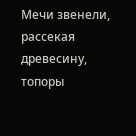Мечи звенели, рассекая древесину, топоры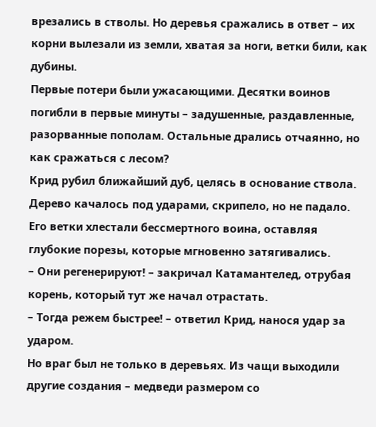врезались в стволы. Но деревья сражались в ответ – их корни вылезали из земли, хватая за ноги, ветки били, как дубины.
Первые потери были ужасающими. Десятки воинов погибли в первые минуты – задушенные, раздавленные, разорванные пополам. Остальные дрались отчаянно, но как сражаться с лесом?
Крид рубил ближайший дуб, целясь в основание ствола. Дерево качалось под ударами, скрипело, но не падало. Его ветки хлестали бессмертного воина, оставляя глубокие порезы, которые мгновенно затягивались.
– Они регенерируют! – закричал Катамантелед, отрубая корень, который тут же начал отрастать.
– Тогда режем быстрее! – ответил Крид, нанося удар за ударом.
Но враг был не только в деревьях. Из чащи выходили другие создания – медведи размером со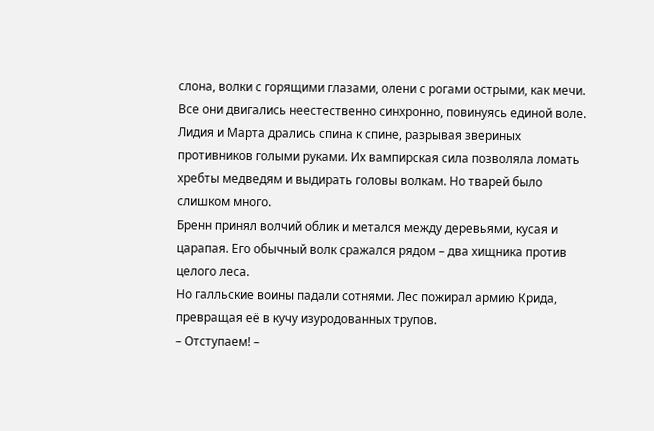слона, волки с горящими глазами, олени с рогами острыми, как мечи. Все они двигались неестественно синхронно, повинуясь единой воле.
Лидия и Марта дрались спина к спине, разрывая звериных противников голыми руками. Их вампирская сила позволяла ломать хребты медведям и выдирать головы волкам. Но тварей было слишком много.
Бренн принял волчий облик и метался между деревьями, кусая и царапая. Его обычный волк сражался рядом – два хищника против целого леса.
Но галльские воины падали сотнями. Лес пожирал армию Крида, превращая её в кучу изуродованных трупов.
– Отступаем! –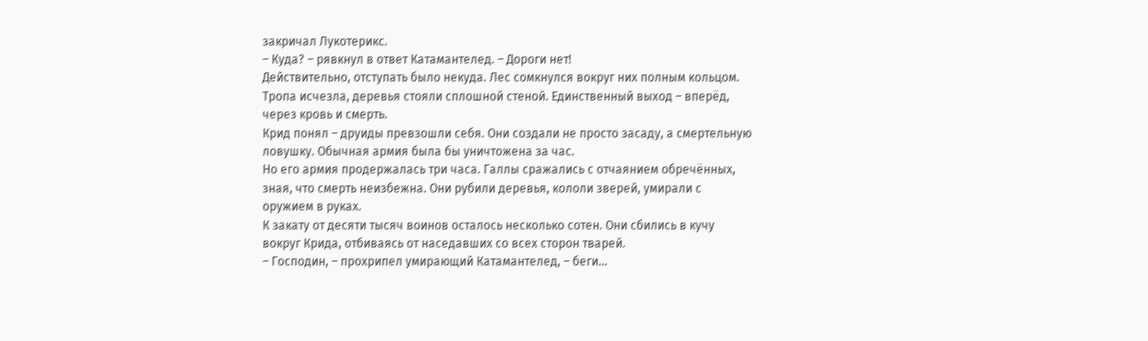закричал Лукотерикс.
– Куда? – рявкнул в ответ Катамантелед. – Дороги нет!
Действительно, отступать было некуда. Лес сомкнулся вокруг них полным кольцом. Тропа исчезла, деревья стояли сплошной стеной. Единственный выход – вперёд, через кровь и смерть.
Крид понял – друиды превзошли себя. Они создали не просто засаду, а смертельную ловушку. Обычная армия была бы уничтожена за час.
Но его армия продержалась три часа. Галлы сражались с отчаянием обречённых, зная, что смерть неизбежна. Они рубили деревья, кололи зверей, умирали с оружием в руках.
К закату от десяти тысяч воинов осталось несколько сотен. Они сбились в кучу вокруг Крида, отбиваясь от наседавших со всех сторон тварей.
– Господин, – прохрипел умирающий Катамантелед, – беги…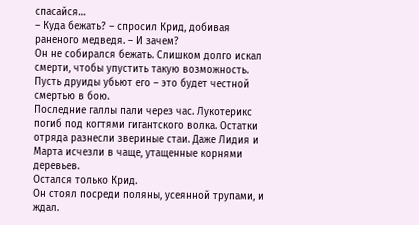спасайся…
– Куда бежать? – спросил Крид, добивая раненого медведя. – И зачем?
Он не собирался бежать. Слишком долго искал смерти, чтобы упустить такую возможность. Пусть друиды убьют его – это будет честной смертью в бою.
Последние галлы пали через час. Лукотерикс погиб под когтями гигантского волка. Остатки отряда разнесли звериные стаи. Даже Лидия и Марта исчезли в чаще, утащенные корнями деревьев.
Остался только Крид.
Он стоял посреди поляны, усеянной трупами, и ждал.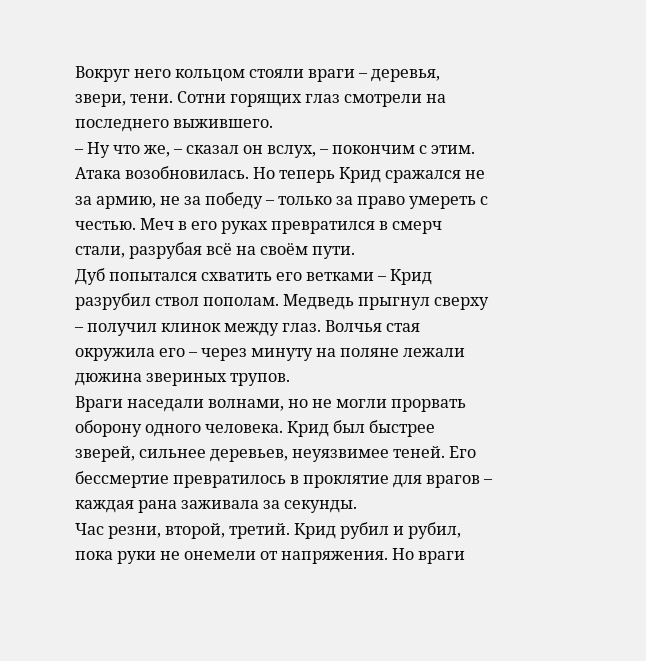Вокруг него кольцом стояли враги – деревья, звери, тени. Сотни горящих глаз смотрели на последнего выжившего.
– Ну что же, – сказал он вслух, – покончим с этим.
Атака возобновилась. Но теперь Крид сражался не за армию, не за победу – только за право умереть с честью. Меч в его руках превратился в смерч стали, разрубая всё на своём пути.
Дуб попытался схватить его ветками – Крид разрубил ствол пополам. Медведь прыгнул сверху – получил клинок между глаз. Волчья стая окружила его – через минуту на поляне лежали дюжина звериных трупов.
Враги наседали волнами, но не могли прорвать оборону одного человека. Крид был быстрее зверей, сильнее деревьев, неуязвимее теней. Его бессмертие превратилось в проклятие для врагов – каждая рана заживала за секунды.
Час резни, второй, третий. Крид рубил и рубил, пока руки не онемели от напряжения. Но враги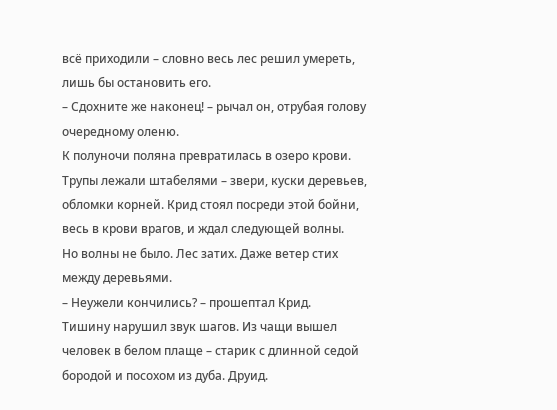всё приходили – словно весь лес решил умереть, лишь бы остановить его.
– Сдохните же наконец! – рычал он, отрубая голову очередному оленю.
К полуночи поляна превратилась в озеро крови. Трупы лежали штабелями – звери, куски деревьев, обломки корней. Крид стоял посреди этой бойни, весь в крови врагов, и ждал следующей волны.
Но волны не было. Лес затих. Даже ветер стих между деревьями.
– Неужели кончились? – прошептал Крид.
Тишину нарушил звук шагов. Из чащи вышел человек в белом плаще – старик с длинной седой бородой и посохом из дуба. Друид.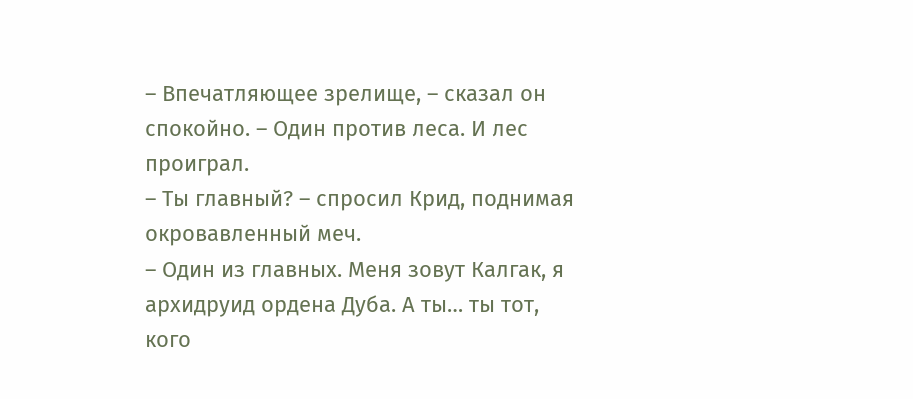– Впечатляющее зрелище, – сказал он спокойно. – Один против леса. И лес проиграл.
– Ты главный? – спросил Крид, поднимая окровавленный меч.
– Один из главных. Меня зовут Калгак, я архидруид ордена Дуба. А ты… ты тот, кого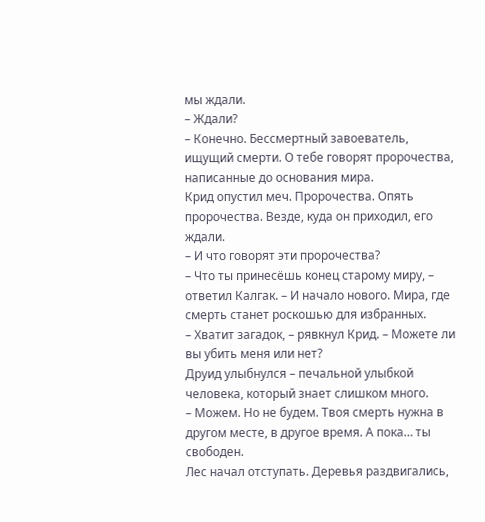мы ждали.
– Ждали?
– Конечно. Бессмертный завоеватель, ищущий смерти. О тебе говорят пророчества, написанные до основания мира.
Крид опустил меч. Пророчества. Опять пророчества. Везде, куда он приходил, его ждали.
– И что говорят эти пророчества?
– Что ты принесёшь конец старому миру, – ответил Калгак. – И начало нового. Мира, где смерть станет роскошью для избранных.
– Хватит загадок, – рявкнул Крид. – Можете ли вы убить меня или нет?
Друид улыбнулся – печальной улыбкой человека, который знает слишком много.
– Можем. Но не будем. Твоя смерть нужна в другом месте, в другое время. А пока… ты свободен.
Лес начал отступать. Деревья раздвигались,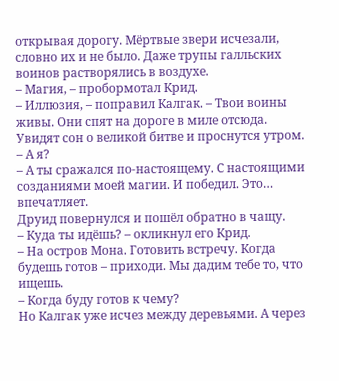открывая дорогу. Мёртвые звери исчезали, словно их и не было. Даже трупы галльских воинов растворялись в воздухе.
– Магия, – пробормотал Крид.
– Иллюзия, – поправил Калгак. – Твои воины живы. Они спят на дороге в миле отсюда. Увидят сон о великой битве и проснутся утром.
– А я?
– А ты сражался по-настоящему. С настоящими созданиями моей магии. И победил. Это… впечатляет.
Друид повернулся и пошёл обратно в чащу.
– Куда ты идёшь? – окликнул его Крид.
– На остров Мона. Готовить встречу. Когда будешь готов – приходи. Мы дадим тебе то, что ищешь.
– Когда буду готов к чему?
Но Калгак уже исчез между деревьями. А через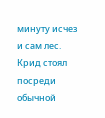минуту исчез и сам лес. Крид стоял посреди обычной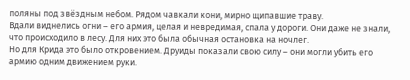поляны под звёздным небом. Рядом чавкали кони, мирно щипавшие траву.
Вдали виднелись огни – его армия, целая и невредимая, спала у дороги. Они даже не знали, что происходило в лесу. Для них это была обычная остановка на ночлег.
Но для Крида это было откровением. Друиды показали свою силу – они могли убить его армию одним движением руки.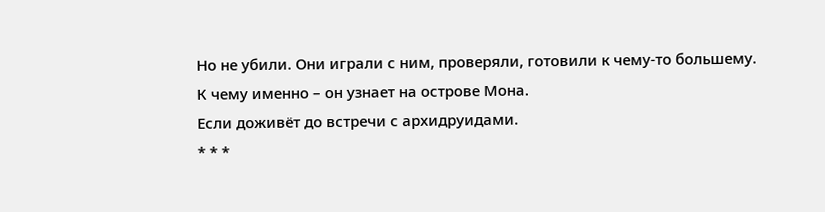Но не убили. Они играли с ним, проверяли, готовили к чему-то большему.
К чему именно – он узнает на острове Мона.
Если доживёт до встречи с архидруидами.
* * *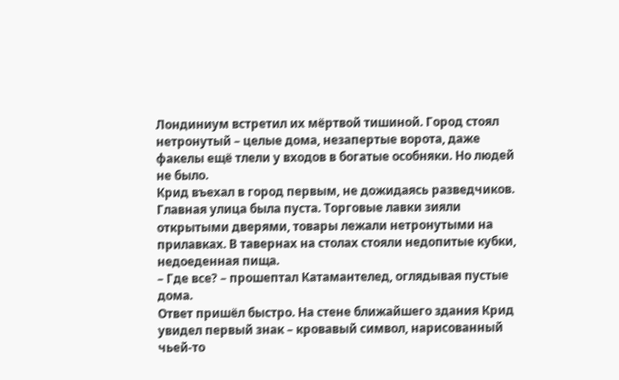Лондиниум встретил их мёртвой тишиной. Город стоял нетронутый – целые дома, незапертые ворота, даже факелы ещё тлели у входов в богатые особняки. Но людей не было.
Крид въехал в город первым, не дожидаясь разведчиков. Главная улица была пуста. Торговые лавки зияли открытыми дверями, товары лежали нетронутыми на прилавках. В тавернах на столах стояли недопитые кубки, недоеденная пища.
– Где все? – прошептал Катамантелед, оглядывая пустые дома.
Ответ пришёл быстро. На стене ближайшего здания Крид увидел первый знак – кровавый символ, нарисованный чьей-то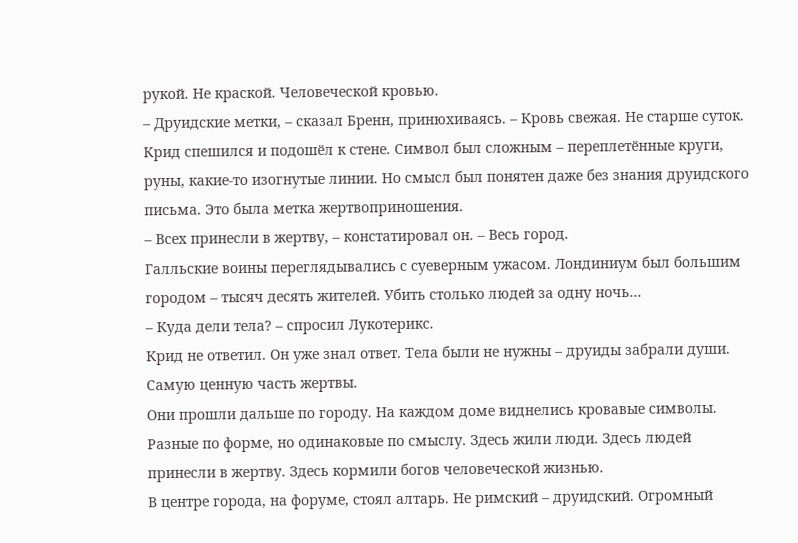рукой. Не краской. Человеческой кровью.
– Друидские метки, – сказал Бренн, принюхиваясь. – Кровь свежая. Не старше суток.
Крид спешился и подошёл к стене. Символ был сложным – переплетённые круги, руны, какие-то изогнутые линии. Но смысл был понятен даже без знания друидского письма. Это была метка жертвоприношения.
– Всех принесли в жертву, – констатировал он. – Весь город.
Галльские воины переглядывались с суеверным ужасом. Лондиниум был большим городом – тысяч десять жителей. Убить столько людей за одну ночь…
– Куда дели тела? – спросил Лукотерикс.
Крид не ответил. Он уже знал ответ. Тела были не нужны – друиды забрали души. Самую ценную часть жертвы.
Они прошли дальше по городу. На каждом доме виднелись кровавые символы. Разные по форме, но одинаковые по смыслу. Здесь жили люди. Здесь людей принесли в жертву. Здесь кормили богов человеческой жизнью.
В центре города, на форуме, стоял алтарь. Не римский – друидский. Огромный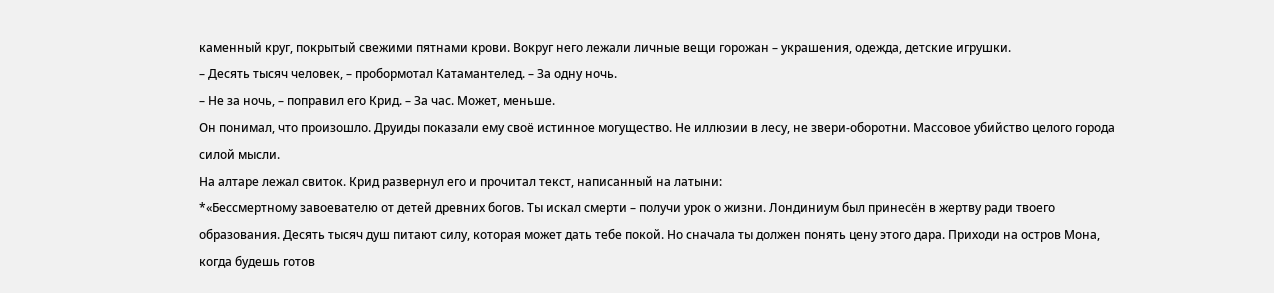каменный круг, покрытый свежими пятнами крови. Вокруг него лежали личные вещи горожан – украшения, одежда, детские игрушки.
– Десять тысяч человек, – пробормотал Катамантелед. – За одну ночь.
– Не за ночь, – поправил его Крид. – За час. Может, меньше.
Он понимал, что произошло. Друиды показали ему своё истинное могущество. Не иллюзии в лесу, не звери-оборотни. Массовое убийство целого города силой мысли.
На алтаре лежал свиток. Крид развернул его и прочитал текст, написанный на латыни:
*«Бессмертному завоевателю от детей древних богов. Ты искал смерти – получи урок о жизни. Лондиниум был принесён в жертву ради твоего образования. Десять тысяч душ питают силу, которая может дать тебе покой. Но сначала ты должен понять цену этого дара. Приходи на остров Мона, когда будешь готов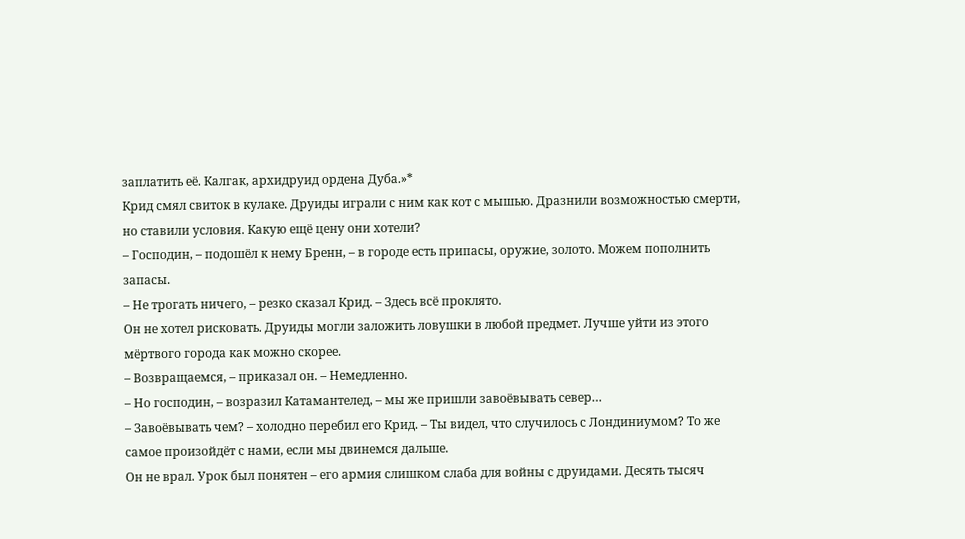заплатить её. Калгак, архидруид ордена Дуба.»*
Крид смял свиток в кулаке. Друиды играли с ним как кот с мышью. Дразнили возможностью смерти, но ставили условия. Какую ещё цену они хотели?
– Господин, – подошёл к нему Бренн, – в городе есть припасы, оружие, золото. Можем пополнить запасы.
– Не трогать ничего, – резко сказал Крид. – Здесь всё проклято.
Он не хотел рисковать. Друиды могли заложить ловушки в любой предмет. Лучше уйти из этого мёртвого города как можно скорее.
– Возвращаемся, – приказал он. – Немедленно.
– Но господин, – возразил Катамантелед, – мы же пришли завоёвывать север…
– Завоёвывать чем? – холодно перебил его Крид. – Ты видел, что случилось с Лондиниумом? То же самое произойдёт с нами, если мы двинемся дальше.
Он не врал. Урок был понятен – его армия слишком слаба для войны с друидами. Десять тысяч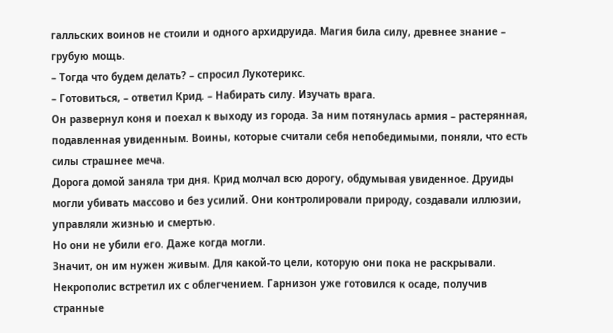галльских воинов не стоили и одного архидруида. Магия била силу, древнее знание – грубую мощь.
– Тогда что будем делать? – спросил Лукотерикс.
– Готовиться, – ответил Крид. – Набирать силу. Изучать врага.
Он развернул коня и поехал к выходу из города. За ним потянулась армия – растерянная, подавленная увиденным. Воины, которые считали себя непобедимыми, поняли, что есть силы страшнее меча.
Дорога домой заняла три дня. Крид молчал всю дорогу, обдумывая увиденное. Друиды могли убивать массово и без усилий. Они контролировали природу, создавали иллюзии, управляли жизнью и смертью.
Но они не убили его. Даже когда могли.
Значит, он им нужен живым. Для какой-то цели, которую они пока не раскрывали.
Некрополис встретил их с облегчением. Гарнизон уже готовился к осаде, получив странные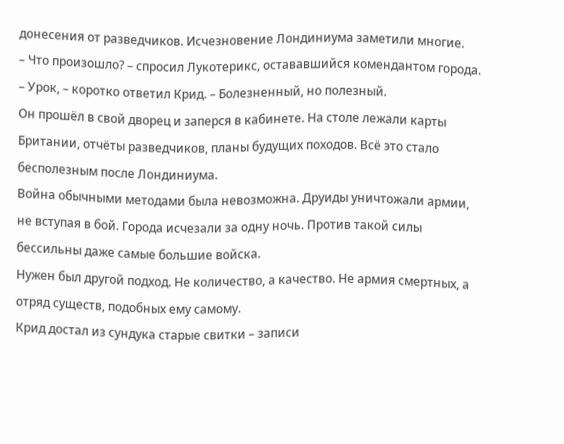донесения от разведчиков. Исчезновение Лондиниума заметили многие.
– Что произошло? – спросил Лукотерикс, остававшийся комендантом города.
– Урок, – коротко ответил Крид. – Болезненный, но полезный.
Он прошёл в свой дворец и заперся в кабинете. На столе лежали карты Британии, отчёты разведчиков, планы будущих походов. Всё это стало бесполезным после Лондиниума.
Война обычными методами была невозможна. Друиды уничтожали армии, не вступая в бой. Города исчезали за одну ночь. Против такой силы бессильны даже самые большие войска.
Нужен был другой подход. Не количество, а качество. Не армия смертных, а отряд существ, подобных ему самому.
Крид достал из сундука старые свитки – записи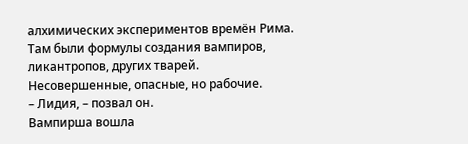алхимических экспериментов времён Рима. Там были формулы создания вампиров, ликантропов, других тварей. Несовершенные, опасные, но рабочие.
– Лидия, – позвал он.
Вампирша вошла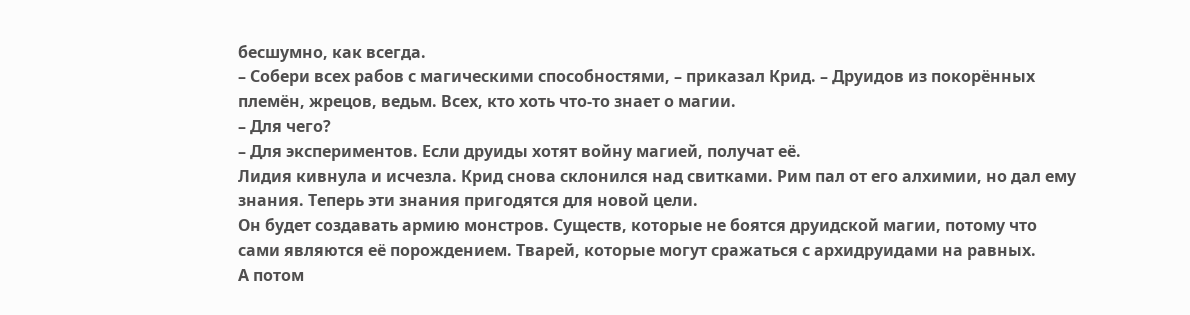бесшумно, как всегда.
– Собери всех рабов с магическими способностями, – приказал Крид. – Друидов из покорённых племён, жрецов, ведьм. Всех, кто хоть что-то знает о магии.
– Для чего?
– Для экспериментов. Если друиды хотят войну магией, получат её.
Лидия кивнула и исчезла. Крид снова склонился над свитками. Рим пал от его алхимии, но дал ему знания. Теперь эти знания пригодятся для новой цели.
Он будет создавать армию монстров. Существ, которые не боятся друидской магии, потому что сами являются её порождением. Тварей, которые могут сражаться с архидруидами на равных.
А потом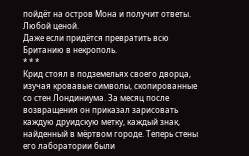пойдёт на остров Мона и получит ответы. Любой ценой.
Даже если придётся превратить всю Британию в некрополь.
* * *
Крид стоял в подземельях своего дворца, изучая кровавые символы, скопированные со стен Лондиниума. За месяц после возвращения он приказал зарисовать каждую друидскую метку, каждый знак, найденный в мёртвом городе. Теперь стены его лаборатории были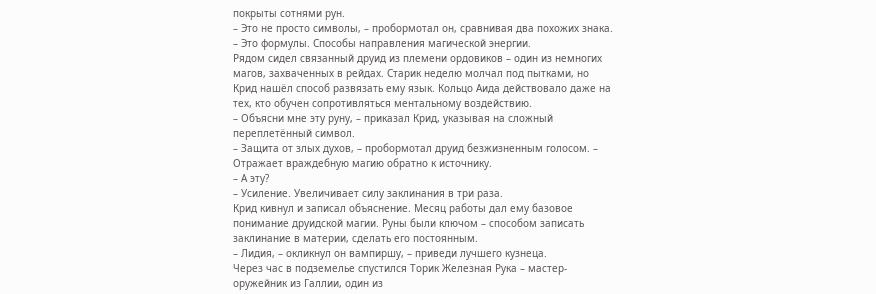покрыты сотнями рун.
– Это не просто символы, – пробормотал он, сравнивая два похожих знака. – Это формулы. Способы направления магической энергии.
Рядом сидел связанный друид из племени ордовиков – один из немногих магов, захваченных в рейдах. Старик неделю молчал под пытками, но Крид нашёл способ развязать ему язык. Кольцо Аида действовало даже на тех, кто обучен сопротивляться ментальному воздействию.
– Объясни мне эту руну, – приказал Крид, указывая на сложный переплетённый символ.
– Защита от злых духов, – пробормотал друид безжизненным голосом. – Отражает враждебную магию обратно к источнику.
– А эту?
– Усиление. Увеличивает силу заклинания в три раза.
Крид кивнул и записал объяснение. Месяц работы дал ему базовое понимание друидской магии. Руны были ключом – способом записать заклинание в материи, сделать его постоянным.
– Лидия, – окликнул он вампиршу, – приведи лучшего кузнеца.
Через час в подземелье спустился Торик Железная Рука – мастер-оружейник из Галлии, один из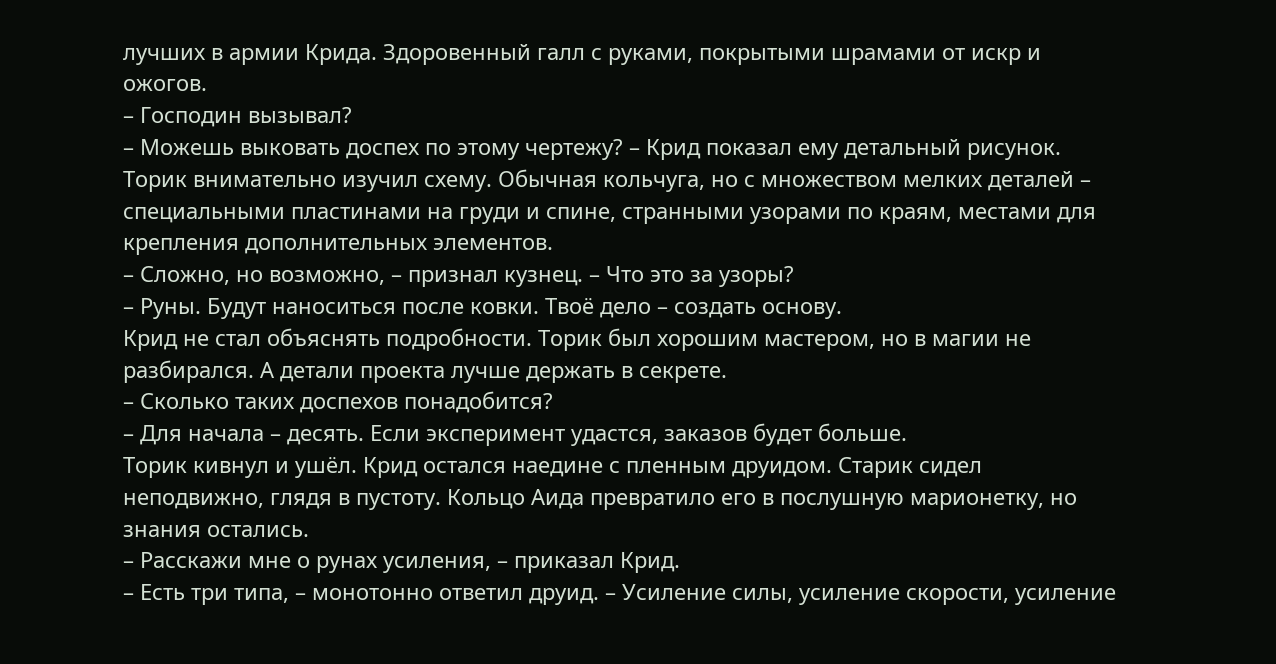лучших в армии Крида. Здоровенный галл с руками, покрытыми шрамами от искр и ожогов.
– Господин вызывал?
– Можешь выковать доспех по этому чертежу? – Крид показал ему детальный рисунок.
Торик внимательно изучил схему. Обычная кольчуга, но с множеством мелких деталей – специальными пластинами на груди и спине, странными узорами по краям, местами для крепления дополнительных элементов.
– Сложно, но возможно, – признал кузнец. – Что это за узоры?
– Руны. Будут наноситься после ковки. Твоё дело – создать основу.
Крид не стал объяснять подробности. Торик был хорошим мастером, но в магии не разбирался. А детали проекта лучше держать в секрете.
– Сколько таких доспехов понадобится?
– Для начала – десять. Если эксперимент удастся, заказов будет больше.
Торик кивнул и ушёл. Крид остался наедине с пленным друидом. Старик сидел неподвижно, глядя в пустоту. Кольцо Аида превратило его в послушную марионетку, но знания остались.
– Расскажи мне о рунах усиления, – приказал Крид.
– Есть три типа, – монотонно ответил друид. – Усиление силы, усиление скорости, усиление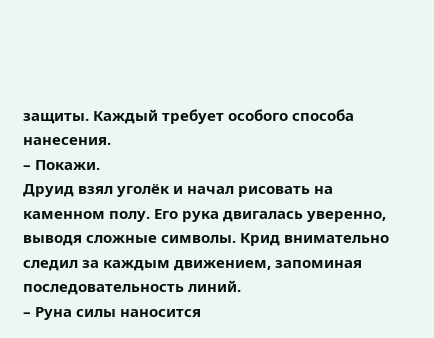защиты. Каждый требует особого способа нанесения.
– Покажи.
Друид взял уголёк и начал рисовать на каменном полу. Его рука двигалась уверенно, выводя сложные символы. Крид внимательно следил за каждым движением, запоминая последовательность линий.
– Руна силы наносится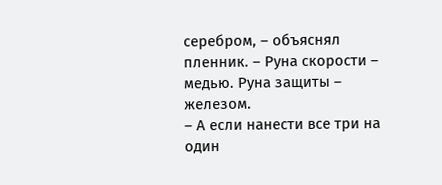серебром, – объяснял пленник. – Руна скорости – медью. Руна защиты – железом.
– А если нанести все три на один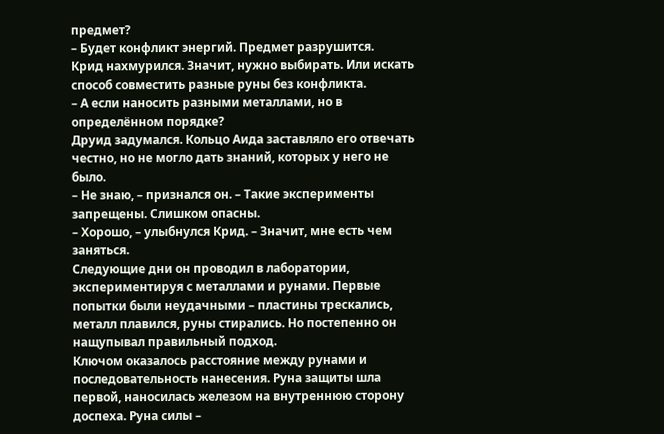предмет?
– Будет конфликт энергий. Предмет разрушится.
Крид нахмурился. Значит, нужно выбирать. Или искать способ совместить разные руны без конфликта.
– А если наносить разными металлами, но в определённом порядке?
Друид задумался. Кольцо Аида заставляло его отвечать честно, но не могло дать знаний, которых у него не было.
– Не знаю, – признался он. – Такие эксперименты запрещены. Слишком опасны.
– Хорошо, – улыбнулся Крид. – Значит, мне есть чем заняться.
Следующие дни он проводил в лаборатории, экспериментируя с металлами и рунами. Первые попытки были неудачными – пластины трескались, металл плавился, руны стирались. Но постепенно он нащупывал правильный подход.
Ключом оказалось расстояние между рунами и последовательность нанесения. Руна защиты шла первой, наносилась железом на внутреннюю сторону доспеха. Руна силы –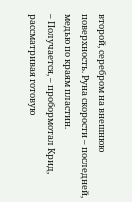второй, серебром на внешнюю поверхность. Руна скорости – последней, медью по краям пластин.
– Получается, – пробормотал Крид, рассматривая готовую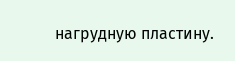нагрудную пластину.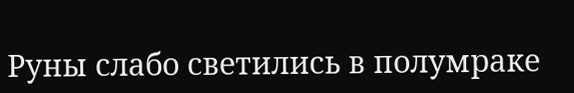Руны слабо светились в полумраке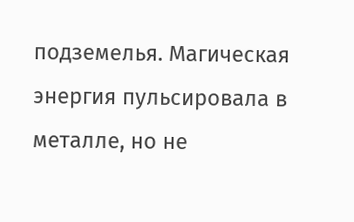подземелья. Магическая энергия пульсировала в металле, но не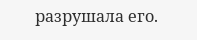разрушала его.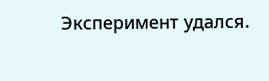Эксперимент удался.